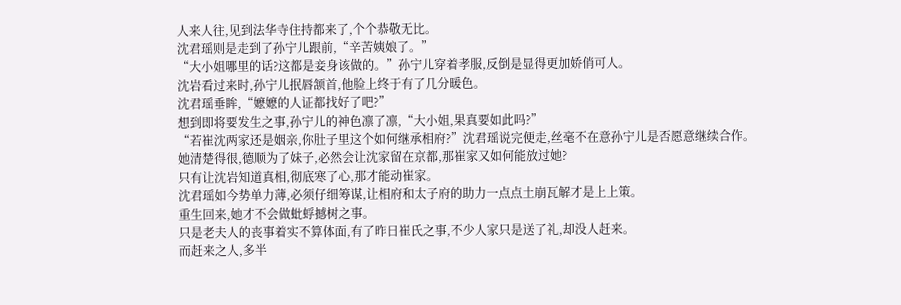人来人往,见到法华寺住持都来了,个个恭敬无比。
沈君瑶则是走到了孙宁儿跟前,“辛苦姨娘了。”
“大小姐哪里的话?这都是妾身该做的。”孙宁儿穿着孝服,反倒是显得更加娇俏可人。
沈岩看过来时,孙宁儿抿唇颔首,他脸上终于有了几分暖色。
沈君瑶垂眸,“嬷嬷的人证都找好了吧?”
想到即将要发生之事,孙宁儿的神色凛了凛,“大小姐,果真要如此吗?”
“若崔沈两家还是姻亲,你肚子里这个如何继承相府?”沈君瑶说完便走,丝毫不在意孙宁儿是否愿意继续合作。
她清楚得很,德顺为了妹子,必然会让沈家留在京都,那崔家又如何能放过她?
只有让沈岩知道真相,彻底寒了心,那才能动崔家。
沈君瑶如今势单力薄,必须仔细筹谋,让相府和太子府的助力一点点土崩瓦解才是上上策。
重生回来,她才不会做蚍蜉撼树之事。
只是老夫人的丧事着实不算体面,有了昨日崔氏之事,不少人家只是送了礼,却没人赶来。
而赶来之人,多半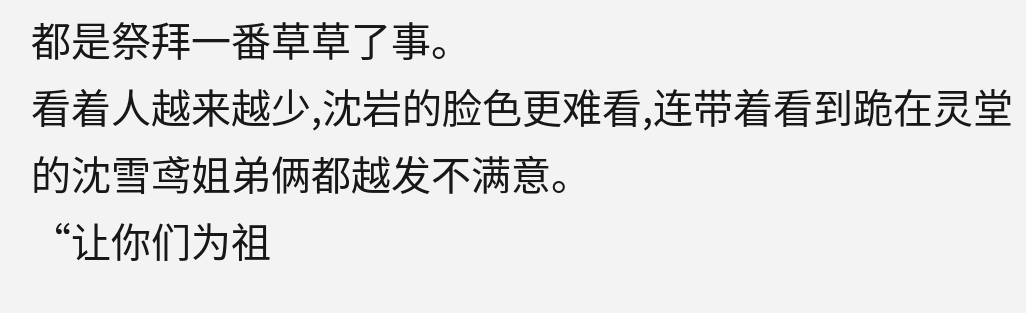都是祭拜一番草草了事。
看着人越来越少,沈岩的脸色更难看,连带着看到跪在灵堂的沈雪鸢姐弟俩都越发不满意。
“让你们为祖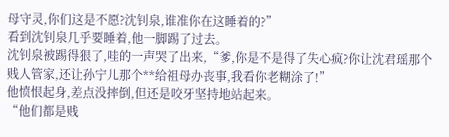母守灵,你们这是不愿?沈钊泉,谁准你在这睡着的?”
看到沈钊泉几乎要睡着,他一脚踢了过去。
沈钊泉被踢得狠了,哇的一声哭了出来,“爹,你是不是得了失心疯?你让沈君瑶那个贱人管家,还让孙宁儿那个**给祖母办丧事,我看你老糊涂了!”
他愤恨起身,差点没摔倒,但还是咬牙坚持地站起来。
“他们都是贱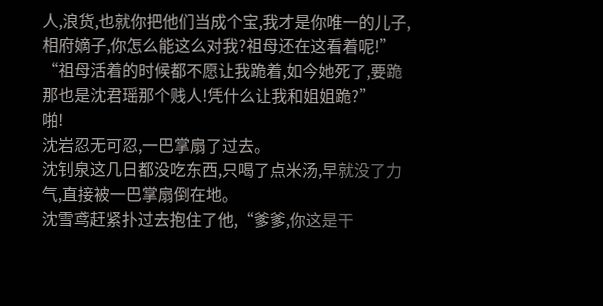人,浪货,也就你把他们当成个宝,我才是你唯一的儿子,相府嫡子,你怎么能这么对我?祖母还在这看着呢!”
“祖母活着的时候都不愿让我跪着,如今她死了,要跪那也是沈君瑶那个贱人!凭什么让我和姐姐跪?”
啪!
沈岩忍无可忍,一巴掌扇了过去。
沈钊泉这几日都没吃东西,只喝了点米汤,早就没了力气,直接被一巴掌扇倒在地。
沈雪鸢赶紧扑过去抱住了他,“爹爹,你这是干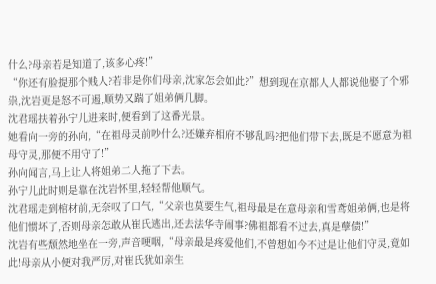什么?母亲若是知道了,该多心疼!”
“你还有脸提那个贱人?若非是你们母亲,沈家怎会如此?”想到现在京都人人都说他娶了个邪祟,沈岩更是怒不可遏,顺势又踹了姐弟俩几脚。
沈君瑶扶着孙宁儿进来时,便看到了这番光景。
她看向一旁的孙向,“在祖母灵前吵什么?还嫌弃相府不够乱吗?把他们带下去,既是不愿意为祖母守灵,那便不用守了!”
孙向闻言,马上让人将姐弟二人拖了下去。
孙宁儿此时则是靠在沈岩怀里,轻轻帮他顺气。
沈君瑶走到棺材前,无奈叹了口气,“父亲也莫要生气,祖母最是在意母亲和雪鸢姐弟俩,也是将他们惯坏了,否则母亲怎敢从崔氏逃出,还去法华寺闹事?佛祖都看不过去,真是孽债!”
沈岩有些颓然地坐在一旁,声音哽咽,“母亲最是疼爱他们,不曾想如今不过是让他们守灵,竟如此!母亲从小便对我严厉,对崔氏犹如亲生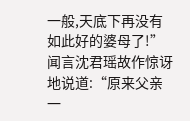一般,天底下再没有如此好的婆母了!”
闻言沈君瑶故作惊讶地说道:“原来父亲一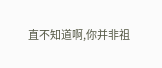直不知道啊,你并非祖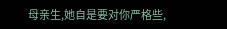母亲生,她自是要对你严格些,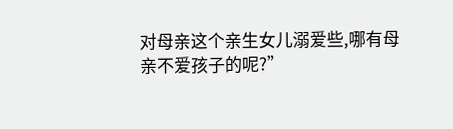对母亲这个亲生女儿溺爱些,哪有母亲不爱孩子的呢?”